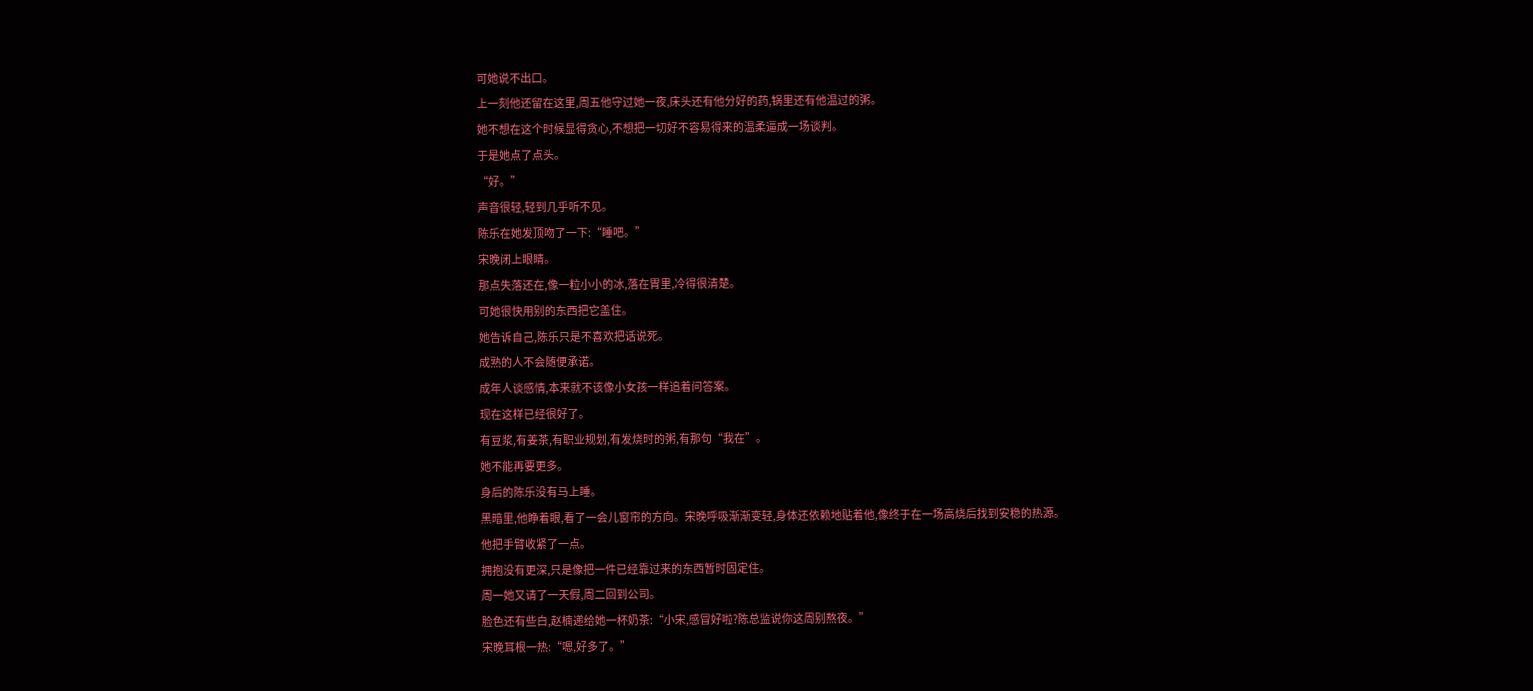可她说不出口。
上一刻他还留在这里,周五他守过她一夜,床头还有他分好的药,锅里还有他温过的粥。
她不想在这个时候显得贪心,不想把一切好不容易得来的温柔逼成一场谈判。
于是她点了点头。
“好。”
声音很轻,轻到几乎听不见。
陈乐在她发顶吻了一下:“睡吧。”
宋晚闭上眼睛。
那点失落还在,像一粒小小的冰,落在胃里,冷得很清楚。
可她很快用别的东西把它盖住。
她告诉自己,陈乐只是不喜欢把话说死。
成熟的人不会随便承诺。
成年人谈感情,本来就不该像小女孩一样追着问答案。
现在这样已经很好了。
有豆浆,有姜茶,有职业规划,有发烧时的粥,有那句“我在”。
她不能再要更多。
身后的陈乐没有马上睡。
黑暗里,他睁着眼,看了一会儿窗帘的方向。宋晚呼吸渐渐变轻,身体还依赖地贴着他,像终于在一场高烧后找到安稳的热源。
他把手臂收紧了一点。
拥抱没有更深,只是像把一件已经靠过来的东西暂时固定住。
周一她又请了一天假,周二回到公司。
脸色还有些白,赵楠递给她一杯奶茶:“小宋,感冒好啦?陈总监说你这周别熬夜。”
宋晚耳根一热:“嗯,好多了。”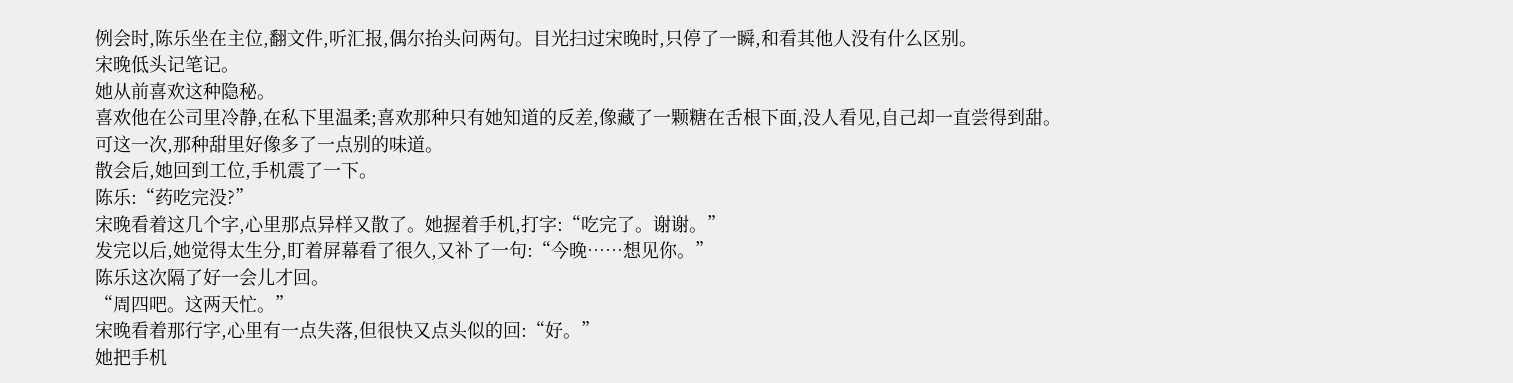例会时,陈乐坐在主位,翻文件,听汇报,偶尔抬头问两句。目光扫过宋晚时,只停了一瞬,和看其他人没有什么区别。
宋晚低头记笔记。
她从前喜欢这种隐秘。
喜欢他在公司里冷静,在私下里温柔;喜欢那种只有她知道的反差,像藏了一颗糖在舌根下面,没人看见,自己却一直尝得到甜。
可这一次,那种甜里好像多了一点别的味道。
散会后,她回到工位,手机震了一下。
陈乐:“药吃完没?”
宋晚看着这几个字,心里那点异样又散了。她握着手机,打字:“吃完了。谢谢。”
发完以后,她觉得太生分,盯着屏幕看了很久,又补了一句:“今晚……想见你。”
陈乐这次隔了好一会儿才回。
“周四吧。这两天忙。”
宋晚看着那行字,心里有一点失落,但很快又点头似的回:“好。”
她把手机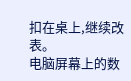扣在桌上,继续改表。
电脑屏幕上的数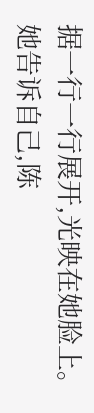据一行一行展开,光映在她脸上。
她告诉自己,陈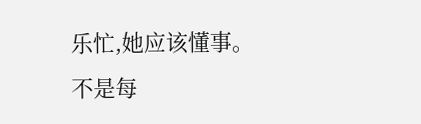乐忙,她应该懂事。
不是每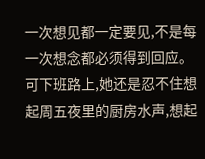一次想见都一定要见,不是每一次想念都必须得到回应。
可下班路上,她还是忍不住想起周五夜里的厨房水声,想起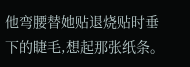他弯腰替她贴退烧贴时垂下的睫毛,想起那张纸条。